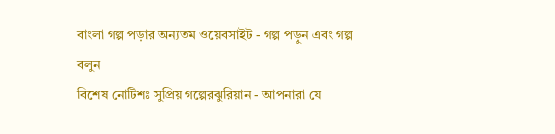বাংলা গল্প পড়ার অন্যতম ওয়েবসাইট - গল্প পড়ুন এবং গল্প বলুন
বিশেষ নোটিশঃ সুপ্রিয় গল্পেরঝুরিয়ান - আপনারা যে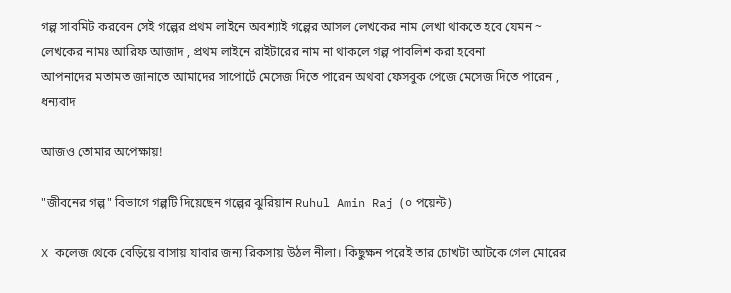গল্প সাবমিট করবেন সেই গল্পের প্রথম লাইনে অবশ্যাই গল্পের আসল লেখকের নাম লেখা থাকতে হবে যেমন ~ লেখকের নামঃ আরিফ আজাদ , প্রথম লাইনে রাইটারের নাম না থাকলে গল্প পাবলিশ করা হবেনা
আপনাদের মতামত জানাতে আমাদের সাপোর্টে মেসেজ দিতে পারেন অথবা ফেসবুক পেজে মেসেজ দিতে পারেন , ধন্যবাদ

আজও তোমার অপেক্ষায়!

"জীবনের গল্প" বিভাগে গল্পটি দিয়েছেন গল্পের ঝুরিয়ান Ruhul Amin Raj (০ পয়েন্ট)

X কলেজ থেকে বেড়িয়ে বাসায় যাবার জন্য রিকসায় উঠল নীলা। কিছুক্ষন পরেই তার চোখটা আটকে গেল মোরের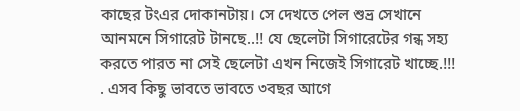কাছের টংএর দোকানটায়। সে দেখতে পেল শুভ্র সেখানে আনমনে সিগারেট টানছে..!! যে ছেলেটা সিগারেটের গন্ধ সহ্য করতে পারত না সেই ছেলেটা এখন নিজেই সিগারেট খাচ্ছে.!!! . এসব কিছু ভাবতে ভাবতে ৩বছর আগে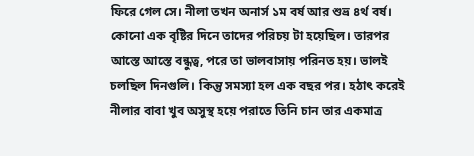ফিরে গেল সে। নীলা তখন অনার্স ১ম বর্ষ আর শুভ্র ৪র্থ বর্ষ। কোনো এক বৃষ্টির দিনে তাদের পরিচয় টা হয়েছিল। তারপর আস্তে আস্তে বন্ধুত্ব, পরে তা ভালবাসায় পরিনত হয়। ভালই চলছিল দিনগুলি। কিন্তু সমস্যা হল এক বছর পর। হঠাৎ করেই নীলার বাবা খুব অসুস্থ হয়ে পরাতে তিনি চান তার একমাত্র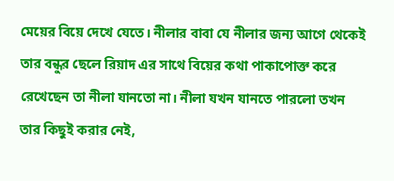মেয়ের বিয়ে দেখে যেতে। নীলার বাবা যে নীলার জন্য আগে থেকেই তার বন্ধুর ছেলে রিয়াদ এর সাথে বিয়ের কথা পাকাপোক্ত করে রেখেছেন তা নীলা যানতো না। নীলা যখন যানতে পারলো তখন তার কিছুই করার নেই,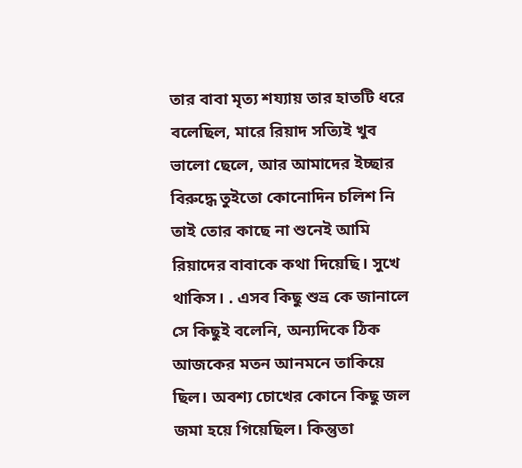তার বাবা মৃত্য শয্যায় তার হাতটি ধরে বলেছিল, মারে রিয়াদ সত্যিই খুব ভালো ছেলে, আর আমাদের ইচ্ছার বিরুদ্ধে তুইতো কোনোদিন চলিশ নি তাই তোর কাছে না শুনেই আমি রিয়াদের বাবাকে কথা দিয়েছি। সুখে থাকিস। . এসব কিছু শুভ্র কে জানালে সে কিছুই বলেনি, অন্যদিকে ঠিক আজকের মতন আনমনে তাকিয়ে ছিল। অবশ্য চোখের কোনে কিছু জল জমা হয়ে গিয়েছিল। কিন্তুতা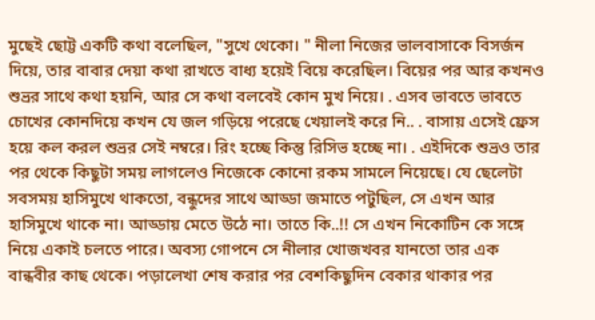মুছেই ছোট্ট একটি কথা বলেছিল, "সুখে থেকো। " নীলা নিজের ভালবাসাকে বিসর্জন দিয়ে, তার বাবার দেয়া কথা রাখতে বাধ্য হয়েই বিয়ে করেছিল। বিয়ের পর আর কখনও শুভ্রর সাথে কথা হয়নি, আর সে কথা বলবেই কোন মুখ নিয়ে। . এসব ভাবতে ভাবতে চোখের কোনদিয়ে কখন যে জল গড়িয়ে পরেছে খেয়ালই করে নি.. . বাসায় এসেই ফ্রেস হয়ে কল করল শুভ্রর সেই নম্বরে। রিং হচ্ছে কিন্তু রিসিভ হচ্ছে না। . এইদিকে শুভ্রও তার পর থেকে কিছুটা সময় লাগলেও নিজেকে কোনো রকম সামলে নিয়েছে। যে ছেলেটা সবসময় হাসিমুখে থাকতো, বন্ধুদের সাথে আড্ডা জমাতে পটুছিল, সে এখন আর হাসিমুখে থাকে না। আড্ডায় মেতে উঠে না। তাতে কি..!! সে এখন নিকোটিন কে সঙ্গে নিয়ে একাই চলতে পারে। অবস্য গোপনে সে নীলার খোজখবর যানতো তার এক বান্ধবীর কাছ থেকে। পড়ালেখা শেষ করার পর বেশকিছুদিন বেকার থাকার পর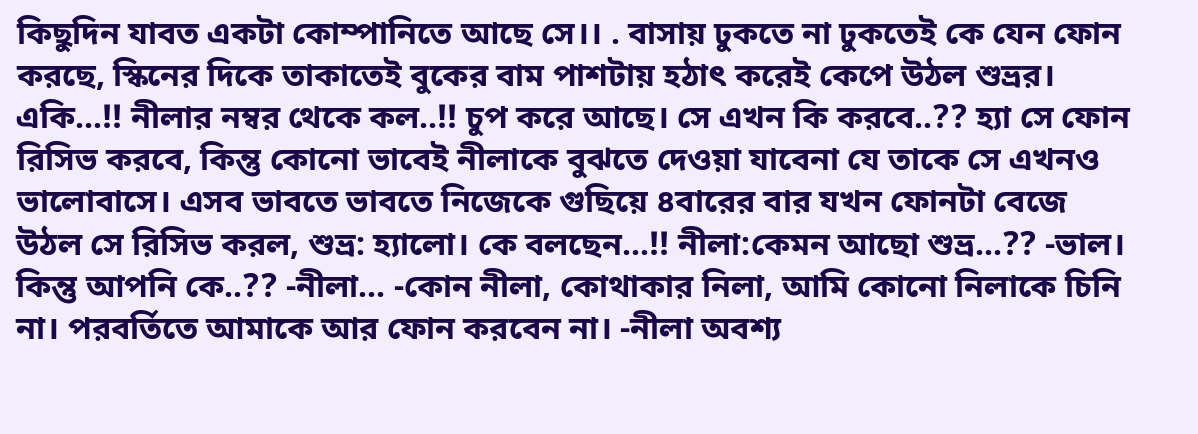কিছুদিন যাবত একটা কোম্পানিতে আছে সে।। . বাসায় ঢুকতে না ঢুকতেই কে যেন ফোন করছে, স্কিনের দিকে তাকাতেই বুকের বাম পাশটায় হঠাৎ করেই কেপে উঠল শুভ্রর। একি...!! নীলার নম্বর থেকে কল..!! চুপ করে আছে। সে এখন কি করবে..?? হ্যা সে ফোন রিসিভ করবে, কিন্তু কোনো ভাবেই নীলাকে বুঝতে দেওয়া যাবেনা যে তাকে সে এখনও ভালোবাসে। এসব ভাবতে ভাবতে নিজেকে গুছিয়ে ৪বারের বার যখন ফোনটা বেজে উঠল সে রিসিভ করল, শুভ্র: হ্যালো। কে বলছেন...!! নীলা:কেমন আছো শুভ্র...?? -ভাল। কিন্তু আপনি কে..?? -নীলা... -কোন নীলা, কোথাকার নিলা, আমি কোনো নিলাকে চিনি না। পরবর্তিতে আমাকে আর ফোন করবেন না। -নীলা অবশ্য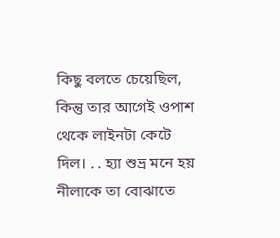কিছু বলতে চেয়েছিল, কিন্তু তার আগেই ওপাশ থেকে লাইনটা কেটে দিল। . . হ্যা শুভ্র মনে হয় নীলাকে তা বোঝাতে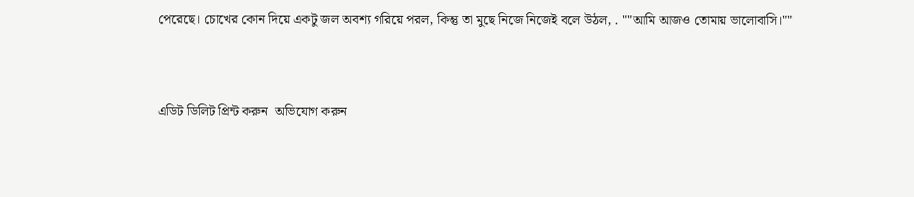পেরেছে। চোখের কোন দিয়ে একটু জল অবশ্য গরিয়ে পরল, কিন্তু তা মুছে নিজে নিজেই বলে উঠল, . ""আমি আজও তোমায় ভালোবাসি।""


এডিট ডিলিট প্রিন্ট করুন  অভিযোগ করুন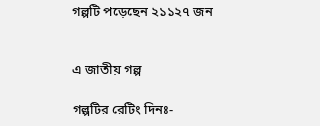গল্পটি পড়েছেন ২১১২৭ জন


এ জাতীয় গল্প

গল্পটির রেটিং দিনঃ-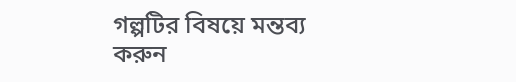গল্পটির বিষয়ে মন্তব্য করুন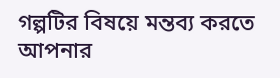গল্পটির বিষয়ে মন্তব্য করতে আপনার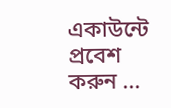একাউন্টে প্রবেশ করুন ...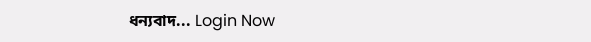ধন্যবাদ... Login Now